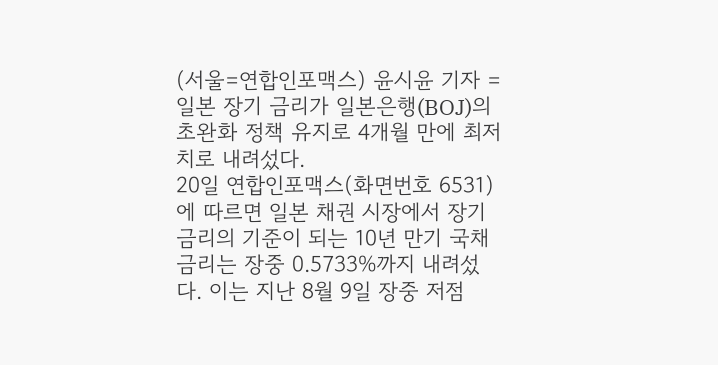(서울=연합인포맥스) 윤시윤 기자 = 일본 장기 금리가 일본은행(BOJ)의 초완화 정책 유지로 4개월 만에 최저치로 내려섰다.
20일 연합인포맥스(화면번호 6531)에 따르면 일본 채권 시장에서 장기 금리의 기준이 되는 10년 만기 국채 금리는 장중 0.5733%까지 내려섰다. 이는 지난 8월 9일 장중 저점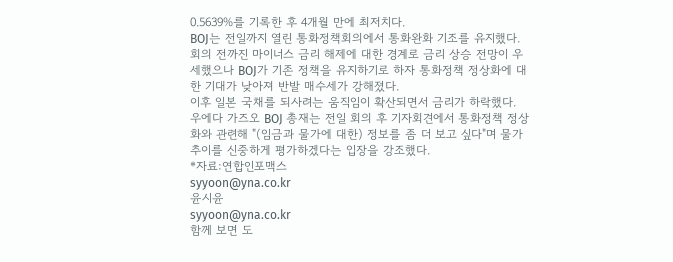0.5639%를 기록한 후 4개월 만에 최저치다.
BOJ는 전일까지 열린 통화정책회의에서 통화완화 기조를 유지했다.
회의 전까진 마이너스 금리 해제에 대한 경계로 금리 상승 전망이 우세했으나 BOJ가 기존 정책을 유지하기로 하자 통화정책 정상화에 대한 기대가 낮아져 반발 매수세가 강해졌다.
이후 일본 국채를 되사려는 움직임이 확산되면서 금리가 하락했다.
우에다 가즈오 BOJ 총재는 전일 회의 후 기자회견에서 통화정책 정상화와 관련해 "(임금과 물가에 대한) 정보를 좀 더 보고 싶다"며 물가 추이를 신중하게 평가하겠다는 입장을 강조했다.
*자료:연합인포맥스
syyoon@yna.co.kr
윤시윤
syyoon@yna.co.kr
함께 보면 도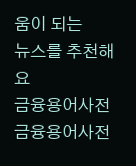움이 되는
뉴스를 추천해요
금융용어사전
금융용어사전